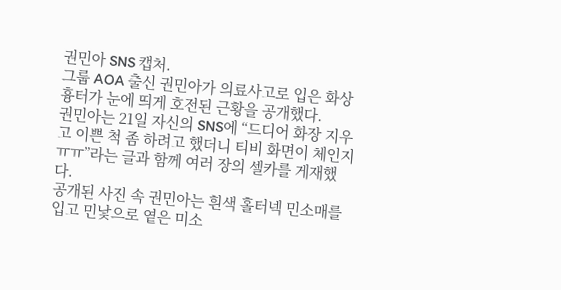권민아 SNS 캡처.
그룹 AOA 출신 권민아가 의료사고로 입은 화상 흉터가 눈에 띄게 호전된 근황을 공개했다.
권민아는 21일 자신의 SNS에 “드디어 화장 지우고 이쁜 척 좀 하려고 했더니 티비 화면이 체인지ㅠㅠ”라는 글과 함께 여러 장의 셀카를 게재했다.
공개된 사진 속 권민아는 흰색 홀터넥 민소매를 입고 민낯으로 옅은 미소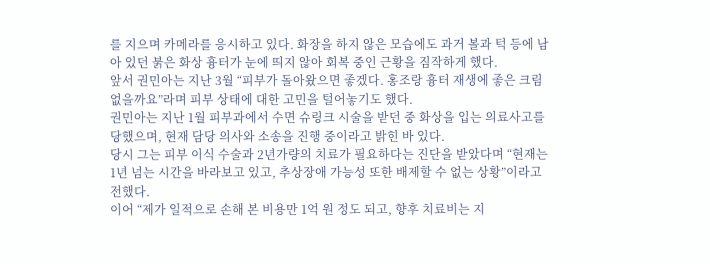를 지으며 카메라를 응시하고 있다. 화장을 하지 않은 모습에도 과거 볼과 턱 등에 남아 있던 붉은 화상 흉터가 눈에 띄지 않아 회복 중인 근황을 짐작하게 했다.
앞서 권민아는 지난 3월 “피부가 돌아왔으면 좋겠다. 홍조랑 흉터 재생에 좋은 크림 없을까요”라며 피부 상태에 대한 고민을 털어놓기도 했다.
권민아는 지난 1월 피부과에서 수면 슈링크 시술을 받던 중 화상을 입는 의료사고를 당했으며, 현재 담당 의사와 소송을 진행 중이라고 밝힌 바 있다.
당시 그는 피부 이식 수술과 2년가량의 치료가 필요하다는 진단을 받았다며 “현재는 1년 넘는 시간을 바라보고 있고, 추상장애 가능성 또한 배제할 수 없는 상황”이라고 전했다.
이어 “제가 일적으로 손해 본 비용만 1억 원 정도 되고, 향후 치료비는 지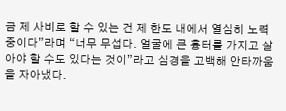금 제 사비로 할 수 있는 건 제 한도 내에서 열심히 노력 중이다”라며 “너무 무섭다. 얼굴에 큰 흉터를 가지고 살아야 할 수도 있다는 것이”라고 심경을 고백해 안타까움을 자아냈다.